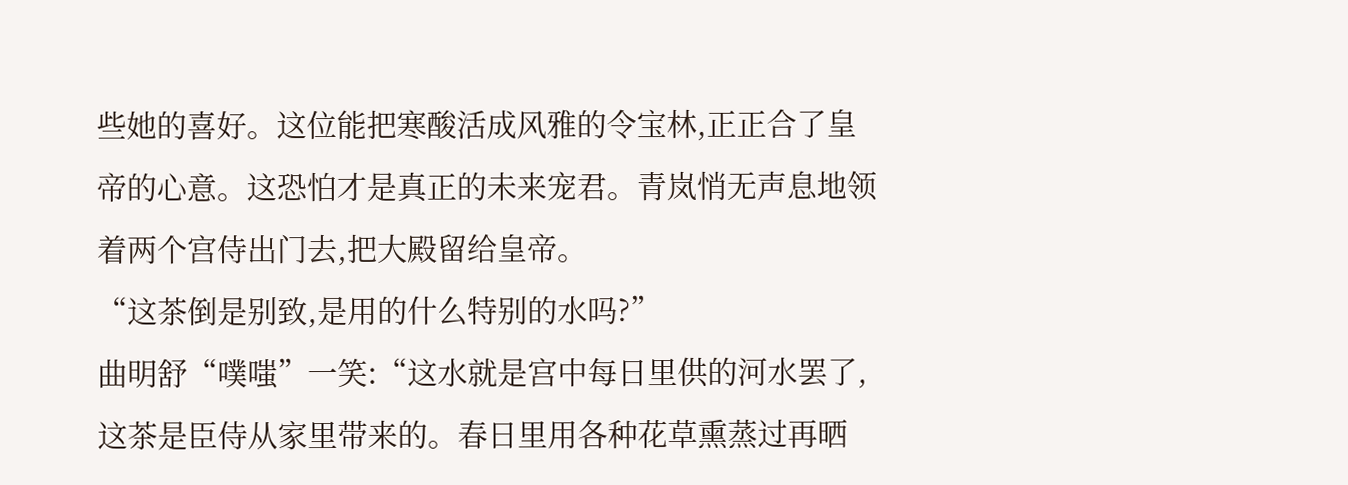些她的喜好。这位能把寒酸活成风雅的令宝林,正正合了皇帝的心意。这恐怕才是真正的未来宠君。青岚悄无声息地领着两个宫侍出门去,把大殿留给皇帝。
“这茶倒是别致,是用的什么特别的水吗?”
曲明舒“噗嗤”一笑:“这水就是宫中每日里供的河水罢了,这茶是臣侍从家里带来的。春日里用各种花草熏蒸过再晒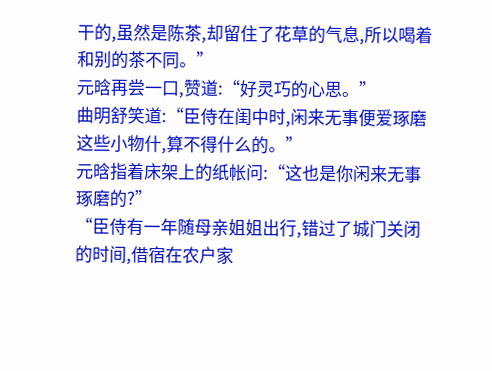干的,虽然是陈茶,却留住了花草的气息,所以喝着和别的茶不同。”
元晗再尝一口,赞道:“好灵巧的心思。”
曲明舒笑道:“臣侍在闺中时,闲来无事便爱琢磨这些小物什,算不得什么的。”
元晗指着床架上的纸帐问:“这也是你闲来无事琢磨的?”
“臣侍有一年随母亲姐姐出行,错过了城门关闭的时间,借宿在农户家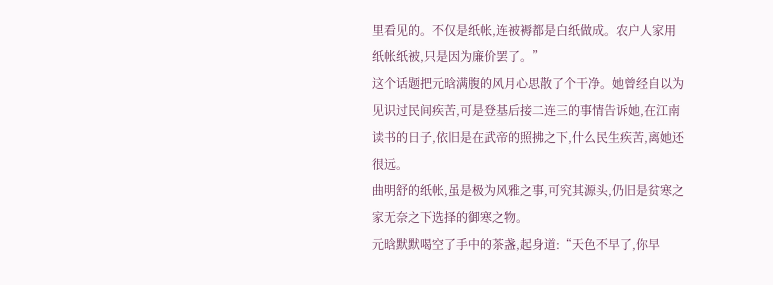里看见的。不仅是纸帐,连被褥都是白纸做成。农户人家用纸帐纸被,只是因为廉价罢了。”
这个话题把元晗满腹的风月心思散了个干净。她曾经自以为见识过民间疾苦,可是登基后接二连三的事情告诉她,在江南读书的日子,依旧是在武帝的照拂之下,什么民生疾苦,离她还很远。
曲明舒的纸帐,虽是极为风雅之事,可究其源头,仍旧是贫寒之家无奈之下选择的御寒之物。
元晗默默喝空了手中的茶盏,起身道:“天色不早了,你早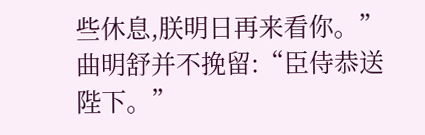些休息,朕明日再来看你。”
曲明舒并不挽留:“臣侍恭送陛下。”